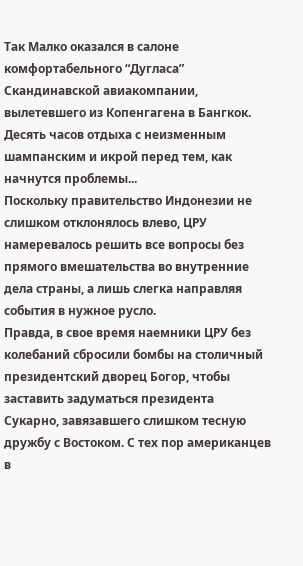Так Малко оказался в салоне комфортабельного “Дугласа” Скандинавской авиакомпании, вылетевшего из Копенгагена в Бангкок. Десять часов отдыха с неизменным шампанским и икрой перед тем, как начнутся проблемы...
Поскольку правительство Индонезии не слишком отклонялось влево, ЦРУ намеревалось решить все вопросы без прямого вмешательства во внутренние дела страны, а лишь слегка направляя события в нужное русло.
Правда, в свое время наемники ЦРУ без колебаний сбросили бомбы на столичный президентский дворец Богор, чтобы заставить задуматься президента Сукарно, завязавшего слишком тесную дружбу с Востоком. С тех пор американцев в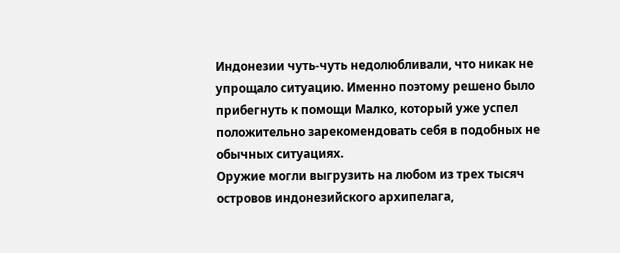Индонезии чуть-чуть недолюбливали, что никак не упрощало ситуацию. Именно поэтому решено было прибегнуть к помощи Малко, который уже успел положительно зарекомендовать себя в подобных не обычных ситуациях.
Оружие могли выгрузить на любом из трех тысяч островов индонезийского архипелага,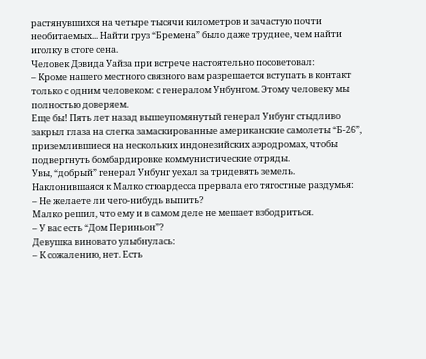растянувшихся на четыре тысячи километров и зачастую почти необитаемых... Найти груз “Бремена” было даже труднее, чем найти иголку в стоге сена.
Человек Дэвида Уайза при встрече настоятельно посоветовал:
– Кроме нашего местного связного вам разрешается вступать в контакт только с одним человеком: с генералом Унбунгом. Этому человеку мы полностью доверяем.
Еще бы! Пять лет назад вышеупомянутый генерал Унбунг стыдливо закрыл глаза на слегка замаскированные американские самолеты “Б-26”, приземлившиеся на нескольких индонезийских аэродромах, чтобы подвергнуть бомбардировке коммунистические отряды.
Увы, “добрый” генерал Унбунг уехал за тридевять земель.
Наклонившаяся к Малко стюардесса прервала его тягостные раздумья:
– Не желаете ли чего-нибудь выпить?
Малко решил, что ему и в самом деле не мешает взбодриться.
– У вас есть “Дом Периньон”?
Девушка виновато улыбнулась:
– К сожалению, нет. Есть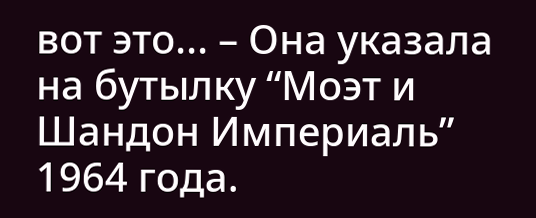вот это... – Она указала на бутылку “Моэт и Шандон Империаль” 1964 года.